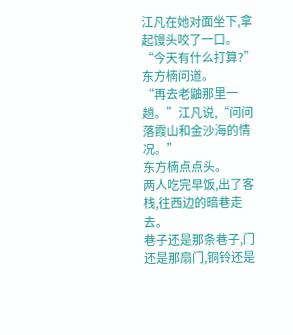江凡在她对面坐下,拿起馒头咬了一口。
“今天有什么打算?”东方楠问道。
“再去老鼬那里一趟。”江凡说,“问问落霞山和金沙海的情况。”
东方楠点点头。
两人吃完早饭,出了客栈,往西边的暗巷走去。
巷子还是那条巷子,门还是那扇门,铜铃还是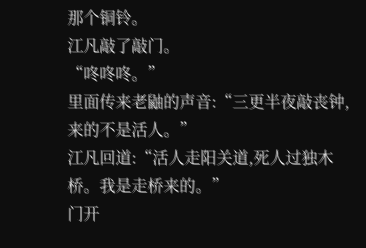那个铜铃。
江凡敲了敲门。
“咚咚咚。”
里面传来老鼬的声音:“三更半夜敲丧钟,来的不是活人。”
江凡回道:“活人走阳关道,死人过独木桥。我是走桥来的。”
门开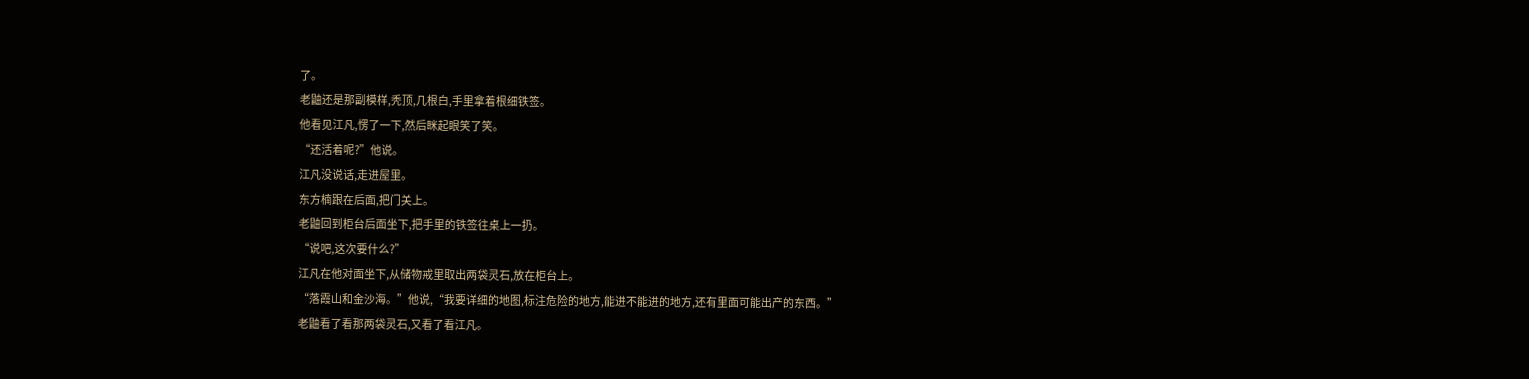了。
老鼬还是那副模样,秃顶,几根白,手里拿着根细铁签。
他看见江凡,愣了一下,然后眯起眼笑了笑。
“还活着呢?”他说。
江凡没说话,走进屋里。
东方楠跟在后面,把门关上。
老鼬回到柜台后面坐下,把手里的铁签往桌上一扔。
“说吧,这次要什么?”
江凡在他对面坐下,从储物戒里取出两袋灵石,放在柜台上。
“落霞山和金沙海。”他说,“我要详细的地图,标注危险的地方,能进不能进的地方,还有里面可能出产的东西。”
老鼬看了看那两袋灵石,又看了看江凡。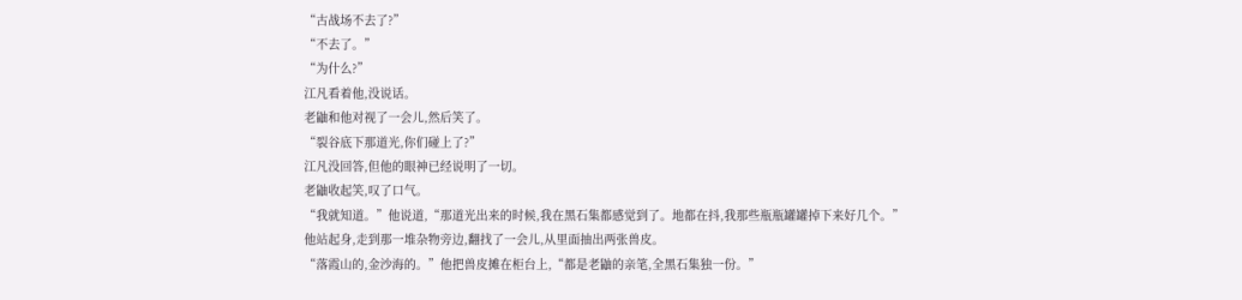“古战场不去了?”
“不去了。”
“为什么?”
江凡看着他,没说话。
老鼬和他对视了一会儿,然后笑了。
“裂谷底下那道光,你们碰上了?”
江凡没回答,但他的眼神已经说明了一切。
老鼬收起笑,叹了口气。
“我就知道。”他说道,“那道光出来的时候,我在黑石集都感觉到了。地都在抖,我那些瓶瓶罐罐掉下来好几个。”
他站起身,走到那一堆杂物旁边,翻找了一会儿,从里面抽出两张兽皮。
“落霞山的,金沙海的。”他把兽皮摊在柜台上,“都是老鼬的亲笔,全黑石集独一份。”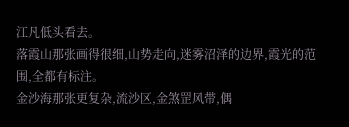江凡低头看去。
落霞山那张画得很细,山势走向,迷雾沼泽的边界,霞光的范围,全都有标注。
金沙海那张更复杂,流沙区,金煞罡风带,偶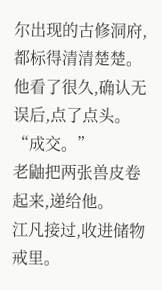尔出现的古修洞府,都标得清清楚楚。
他看了很久,确认无误后,点了点头。
“成交。”
老鼬把两张兽皮卷起来,递给他。
江凡接过,收进储物戒里。